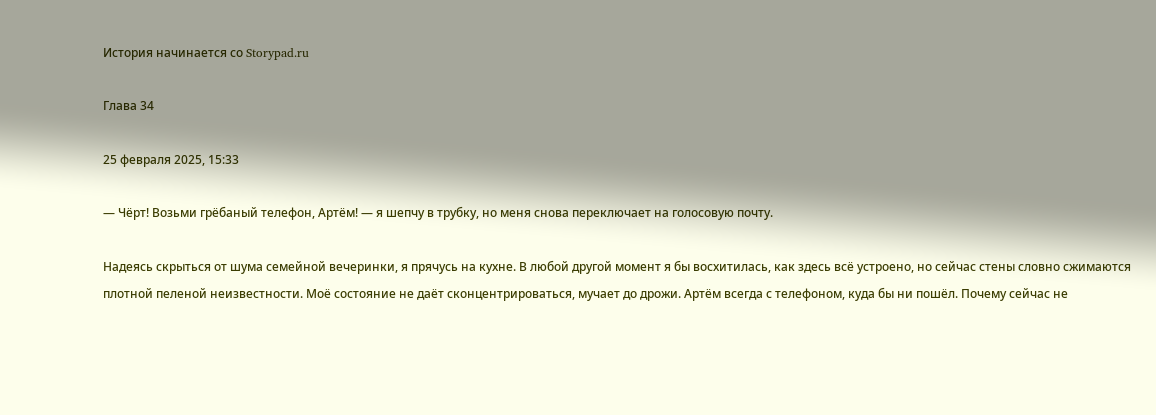История начинается со Storypad.ru

Глава 34

25 февраля 2025, 15:33

— Чёрт! Возьми грёбаный телефон, Артём! — я шепчу в трубку, но меня снова переключает на голосовую почту.

Надеясь скрыться от шума семейной вечеринки, я прячусь на кухне. В любой другой момент я бы восхитилась, как здесь всё устроено, но сейчас стены словно сжимаются плотной пеленой неизвестности. Моё состояние не даёт сконцентрироваться, мучает до дрожи. Артём всегда с телефоном, куда бы ни пошёл. Почему сейчас не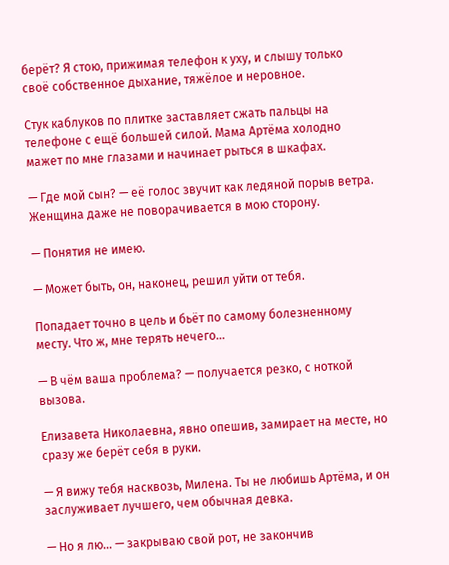берёт? Я стою, прижимая телефон к уху, и слышу только своё собственное дыхание, тяжёлое и неровное.

Стук каблуков по плитке заставляет сжать пальцы на телефоне с ещё большей силой. Мама Артёма холодно мажет по мне глазами и начинает рыться в шкафах.

— Где мой сын? — её голос звучит как ледяной порыв ветра. Женщина даже не поворачивается в мою сторону.

— Понятия не имею.

— Может быть, он, наконец, решил уйти от тебя.

Попадает точно в цель и бьёт по самому болезненному месту. Что ж, мне терять нечего...

— В чём ваша проблема? — получается резко, с ноткой вызова.

Елизавета Николаевна, явно опешив, замирает на месте, но сразу же берёт себя в руки.

— Я вижу тебя насквозь, Милена. Ты не любишь Артёма, и он заслуживает лучшего, чем обычная девка.

— Но я лю... — закрываю свой рот, не закончив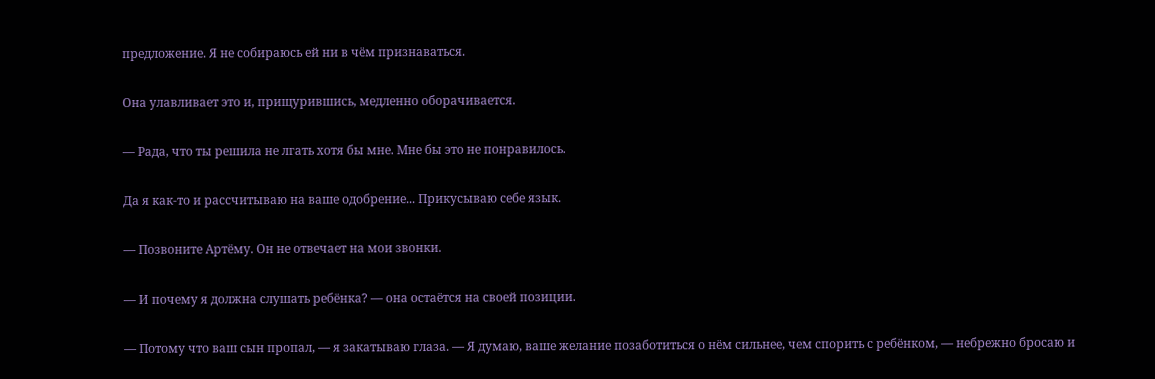предложение. Я не собираюсь ей ни в чём признаваться.

Она улавливает это и, прищурившись, медленно оборачивается.

— Рада, что ты решила не лгать хотя бы мне. Мне бы это не понравилось.

Да я как-то и рассчитываю на ваше одобрение... Прикусываю себе язык.

— Позвоните Артёму. Он не отвечает на мои звонки.

— И почему я должна слушать ребёнка? — она остаётся на своей позиции.

— Потому что ваш сын пропал, — я закатываю глаза. — Я думаю, ваше желание позаботиться о нём сильнее, чем спорить с ребёнком, — небрежно бросаю и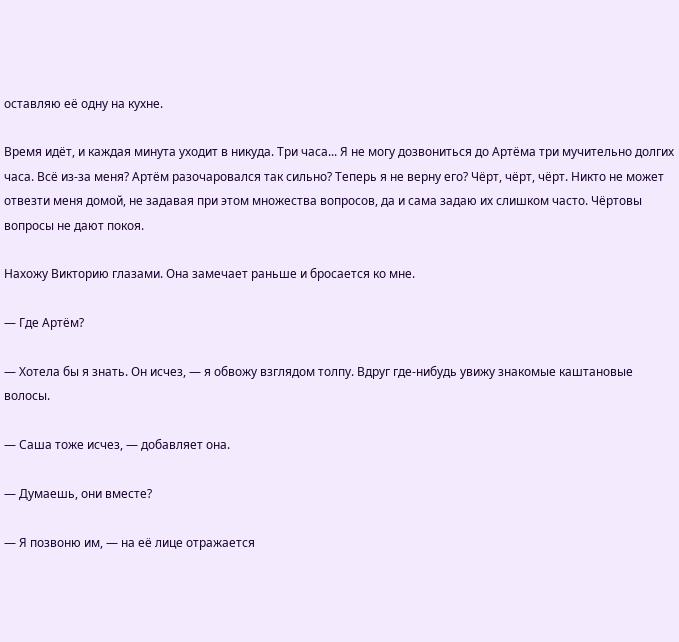оставляю её одну на кухне.

Время идёт, и каждая минута уходит в никуда. Три часа... Я не могу дозвониться до Артёма три мучительно долгих часа. Всё из-за меня? Артём разочаровался так сильно? Теперь я не верну его? Чёрт, чёрт, чёрт. Никто не может отвезти меня домой, не задавая при этом множества вопросов, да и сама задаю их слишком часто. Чёртовы вопросы не дают покоя.

Нахожу Викторию глазами. Она замечает раньше и бросается ко мне.

— Где Артём?

— Хотела бы я знать. Он исчез, — я обвожу взглядом толпу. Вдруг где-нибудь увижу знакомые каштановые волосы.

— Саша тоже исчез, — добавляет она.

— Думаешь, они вместе?

— Я позвоню им, — на её лице отражается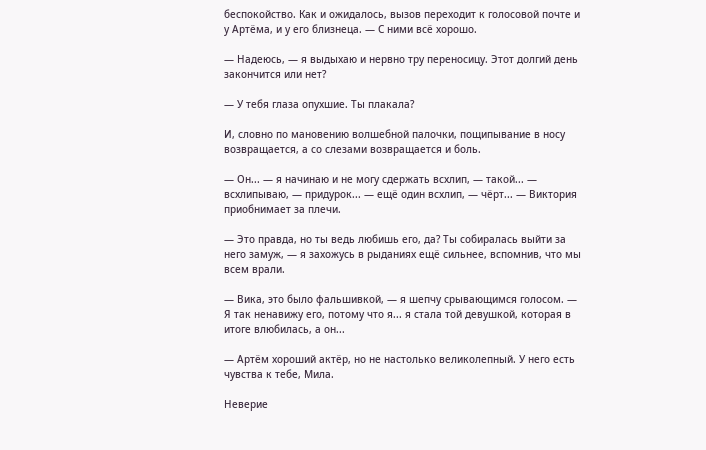беспокойство. Как и ожидалось, вызов переходит к голосовой почте и у Артёма, и у его близнеца. — С ними всё хорошо.

— Надеюсь, — я выдыхаю и нервно тру переносицу. Этот долгий день закончится или нет?

— У тебя глаза опухшие. Ты плакала?

И, словно по мановению волшебной палочки, пощипывание в носу возвращается, а со слезами возвращается и боль.

— Он... — я начинаю и не могу сдержать всхлип, — такой... — всхлипываю, — придурок... — ещё один всхлип, — чёрт... — Виктория приобнимает за плечи.

— Это правда, но ты ведь любишь его, да? Ты собиралась выйти за него замуж, — я захожусь в рыданиях ещё сильнее, вспомнив, что мы всем врали.

— Вика, это было фальшивкой, — я шепчу срывающимся голосом. — Я так ненавижу его, потому что я... я стала той девушкой, которая в итоге влюбилась, а он...

— Артём хороший актёр, но не настолько великолепный. У него есть чувства к тебе, Мила.

Неверие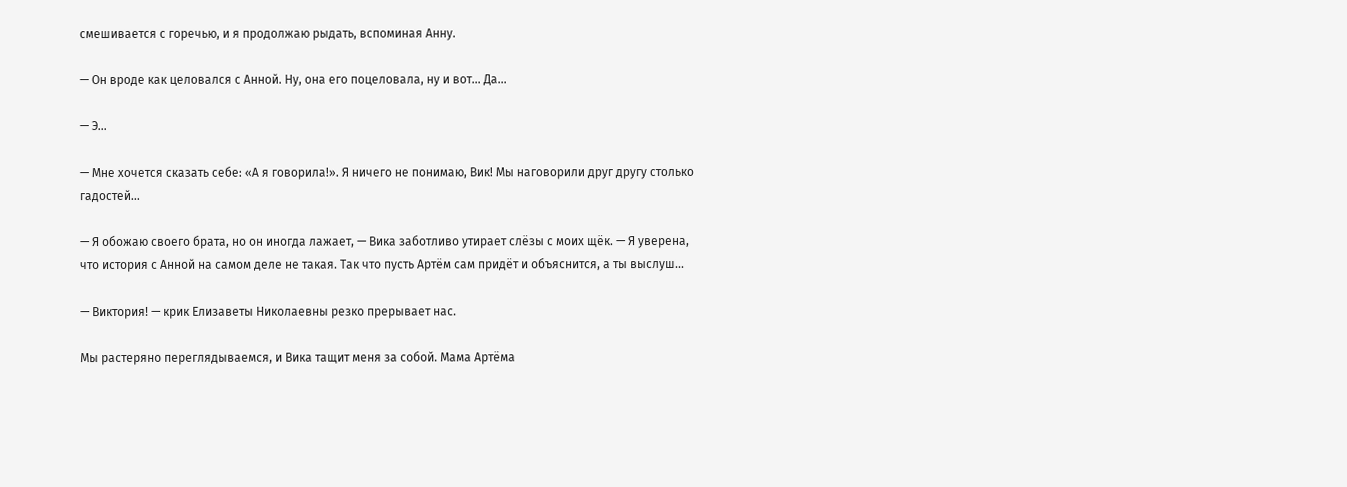смешивается с горечью, и я продолжаю рыдать, вспоминая Анну.

— Он вроде как целовался с Анной. Ну, она его поцеловала, ну и вот... Да...

— Э...

— Мне хочется сказать себе: «А я говорила!». Я ничего не понимаю, Вик! Мы наговорили друг другу столько гадостей...

— Я обожаю своего брата, но он иногда лажает, — Вика заботливо утирает слёзы с моих щёк. — Я уверена, что история с Анной на самом деле не такая. Так что пусть Артём сам придёт и объяснится, а ты выслуш...

— Виктория! — крик Елизаветы Николаевны резко прерывает нас.

Мы растеряно переглядываемся, и Вика тащит меня за собой. Мама Артёма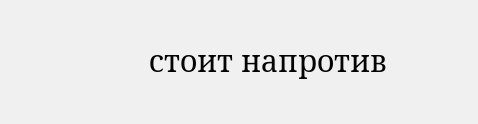стоит напротив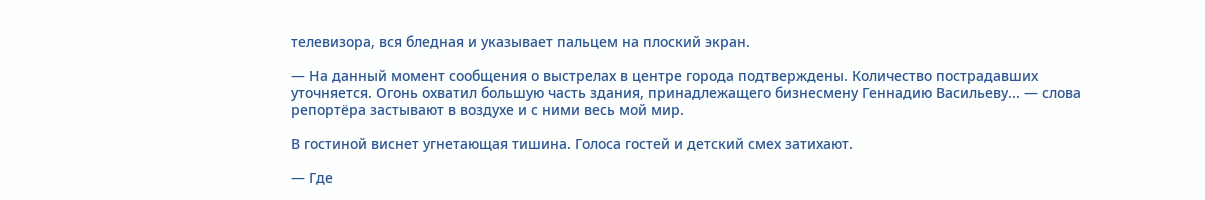телевизора, вся бледная и указывает пальцем на плоский экран.

— На данный момент сообщения о выстрелах в центре города подтверждены. Количество пострадавших уточняется. Огонь охватил большую часть здания, принадлежащего бизнесмену Геннадию Васильеву... — слова репортёра застывают в воздухе и с ними весь мой мир.

В гостиной виснет угнетающая тишина. Голоса гостей и детский смех затихают.

— Где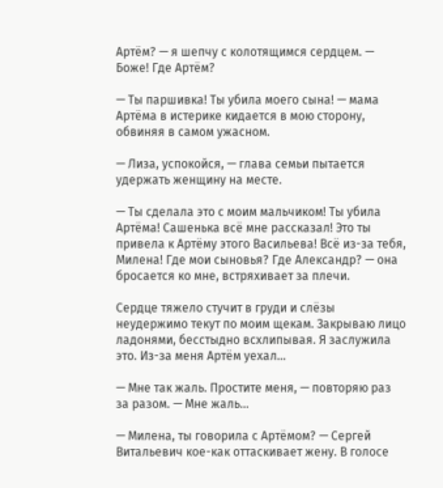Артём? — я шепчу с колотящимся сердцем. — Боже! Где Артём?

— Ты паршивка! Ты убила моего сына! — мама Артёма в истерике кидается в мою сторону, обвиняя в самом ужасном.

— Лиза, успокойся, — глава семьи пытается удержать женщину на месте.

— Ты сделала это с моим мальчиком! Ты убила Артёма! Сашенька всё мне рассказал! Это ты привела к Артёму этого Васильева! Всё из-за тебя, Милена! Где мои сыновья? Где Александр? — она бросается ко мне, встряхивает за плечи.

Сердце тяжело стучит в груди и слёзы неудержимо текут по моим щекам. Закрываю лицо ладонями, бесстыдно всхлипывая. Я заслужила это. Из-за меня Артём уехал...

— Мне так жаль. Простите меня, — повторяю раз за разом. — Мне жаль...

— Милена, ты говорила с Артёмом? — Сергей Витальевич кое-как оттаскивает жену. В голосе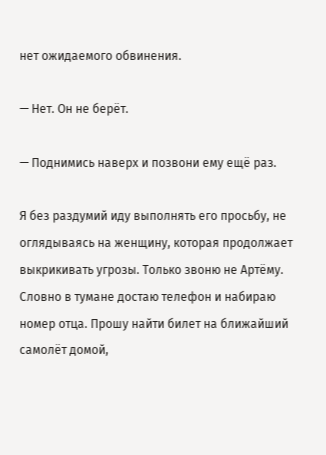нет ожидаемого обвинения.

— Нет. Он не берёт.

— Поднимись наверх и позвони ему ещё раз.

Я без раздумий иду выполнять его просьбу, не оглядываясь на женщину, которая продолжает выкрикивать угрозы. Только звоню не Артёму. Словно в тумане достаю телефон и набираю номер отца. Прошу найти билет на ближайший самолёт домой,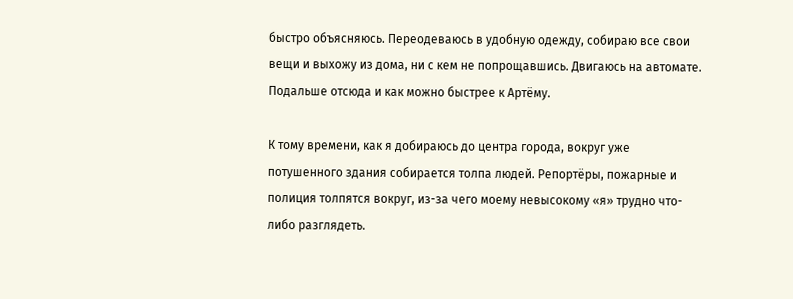быстро объясняюсь. Переодеваюсь в удобную одежду, собираю все свои вещи и выхожу из дома, ни с кем не попрощавшись. Двигаюсь на автомате. Подальше отсюда и как можно быстрее к Артёму.

К тому времени, как я добираюсь до центра города, вокруг уже потушенного здания собирается толпа людей. Репортёры, пожарные и полиция толпятся вокруг, из-за чего моему невысокому «я» трудно что-либо разглядеть.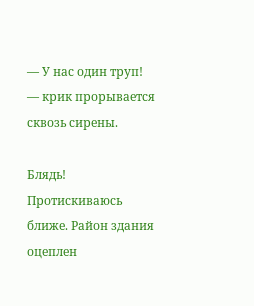— У нас один труп! — крик прорывается сквозь сирены.

Блядь! Протискиваюсь ближе. Район здания оцеплен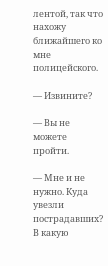лентой, так что нахожу ближайшего ко мне полицейского.

— Извините?

— Вы не можете пройти.

— Мне и не нужно. Куда увезли пострадавших? В какую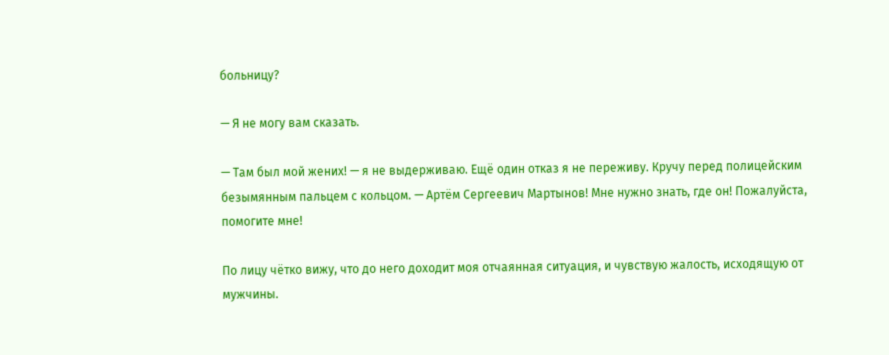больницу?

— Я не могу вам сказать.

— Там был мой жених! — я не выдерживаю. Ещё один отказ я не переживу. Кручу перед полицейским безымянным пальцем с кольцом. — Артём Сергеевич Мартынов! Мне нужно знать, где он! Пожалуйста, помогите мне!

По лицу чётко вижу, что до него доходит моя отчаянная ситуация, и чувствую жалость, исходящую от мужчины.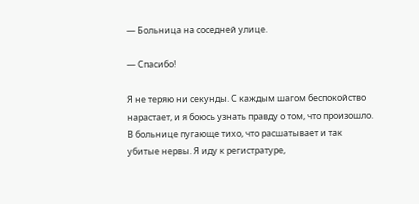— Больница на соседней улице.

— Спасибо!

Я не теряю ни секунды. С каждым шагом беспокойство нарастает, и я боюсь узнать правду о том, что произошло. В больнице пугающе тихо, что расшатывает и так убитые нервы. Я иду к регистратуре,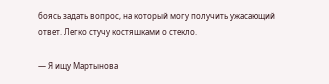боясь задать вопрос, на который могу получить ужасающий ответ. Легко стучу костяшками о стекло.

— Я ищу Мартынова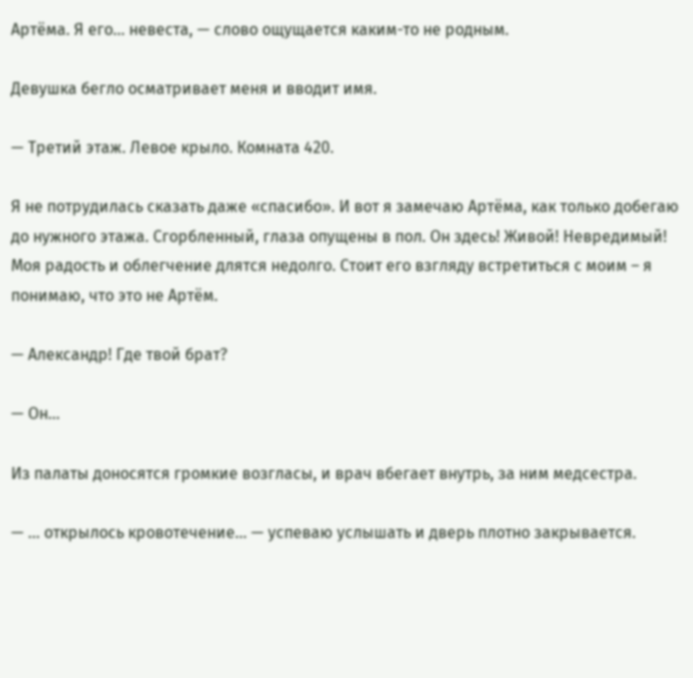Артёма. Я его... невеста, — слово ощущается каким-то не родным.

Девушка бегло осматривает меня и вводит имя.

— Третий этаж. Левое крыло. Комната 420.

Я не потрудилась сказать даже «спасибо». И вот я замечаю Артёма, как только добегаю до нужного этажа. Сгорбленный, глаза опущены в пол. Он здесь! Живой! Невредимый! Моя радость и облегчение длятся недолго. Стоит его взгляду встретиться с моим – я понимаю, что это не Артём.

— Александр! Где твой брат?

— Он...

Из палаты доносятся громкие возгласы, и врач вбегает внутрь, за ним медсестра.

— ... открылось кровотечение... — успеваю услышать и дверь плотно закрывается.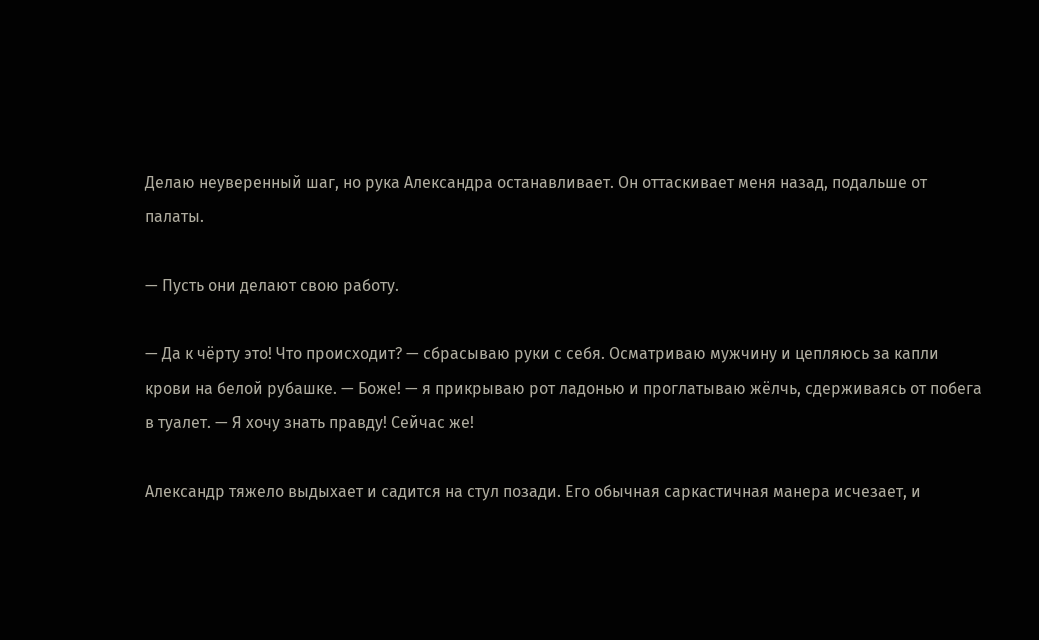Делаю неуверенный шаг, но рука Александра останавливает. Он оттаскивает меня назад, подальше от палаты.

— Пусть они делают свою работу.

— Да к чёрту это! Что происходит? — сбрасываю руки с себя. Осматриваю мужчину и цепляюсь за капли крови на белой рубашке. — Боже! — я прикрываю рот ладонью и проглатываю жёлчь, сдерживаясь от побега в туалет. — Я хочу знать правду! Сейчас же!

Александр тяжело выдыхает и садится на стул позади. Его обычная саркастичная манера исчезает, и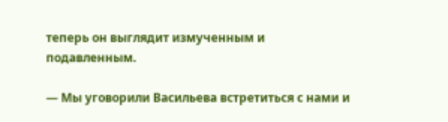теперь он выглядит измученным и подавленным.

— Мы уговорили Васильева встретиться с нами и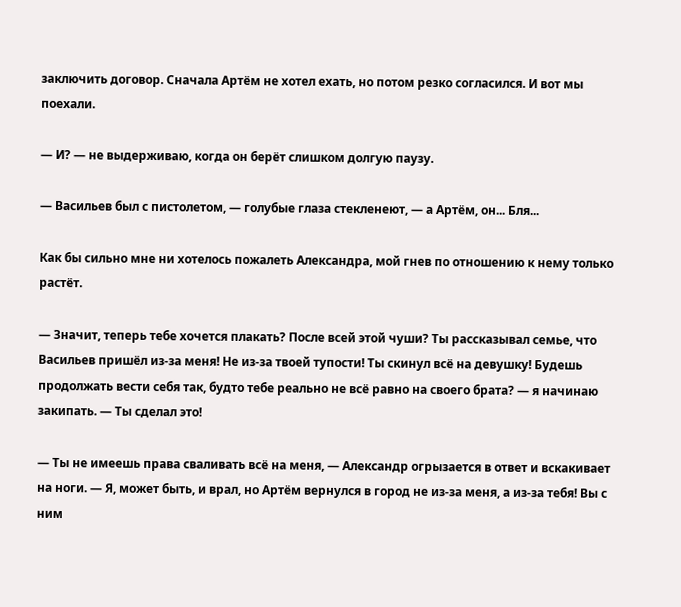заключить договор. Сначала Артём не хотел ехать, но потом резко согласился. И вот мы поехали.

— И? — не выдерживаю, когда он берёт слишком долгую паузу.

— Васильев был с пистолетом, — голубые глаза стекленеют, — а Артём, он... Бля...

Как бы сильно мне ни хотелось пожалеть Александра, мой гнев по отношению к нему только растёт.

— Значит, теперь тебе хочется плакать? После всей этой чуши? Ты рассказывал семье, что Васильев пришёл из-за меня! Не из-за твоей тупости! Ты скинул всё на девушку! Будешь продолжать вести себя так, будто тебе реально не всё равно на своего брата? — я начинаю закипать. — Ты сделал это!

— Ты не имеешь права сваливать всё на меня, — Александр огрызается в ответ и вскакивает на ноги. — Я, может быть, и врал, но Артём вернулся в город не из-за меня, а из-за тебя! Вы с ним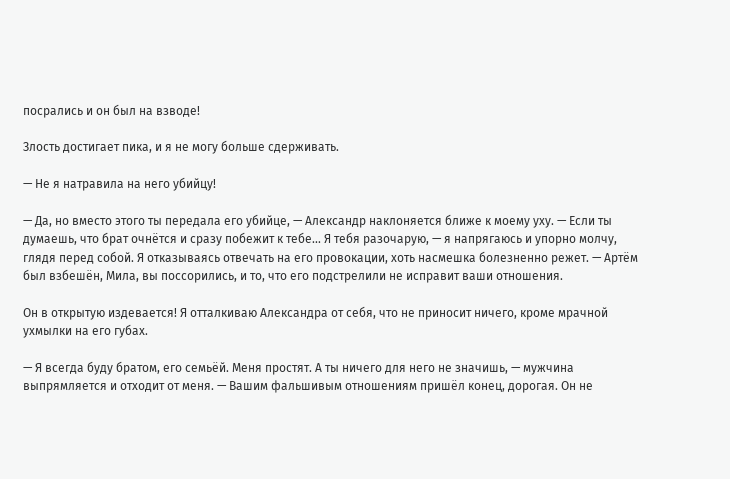посрались и он был на взводе!

Злость достигает пика, и я не могу больше сдерживать.

— Не я натравила на него убийцу!

— Да, но вместо этого ты передала его убийце, — Александр наклоняется ближе к моему уху. — Если ты думаешь, что брат очнётся и сразу побежит к тебе... Я тебя разочарую, — я напрягаюсь и упорно молчу, глядя перед собой. Я отказываясь отвечать на его провокации, хоть насмешка болезненно режет. — Артём был взбешён, Мила, вы поссорились, и то, что его подстрелили не исправит ваши отношения.

Он в открытую издевается! Я отталкиваю Александра от себя, что не приносит ничего, кроме мрачной ухмылки на его губах.

— Я всегда буду братом, его семьёй. Меня простят. А ты ничего для него не значишь, — мужчина выпрямляется и отходит от меня. — Вашим фальшивым отношениям пришёл конец, дорогая. Он не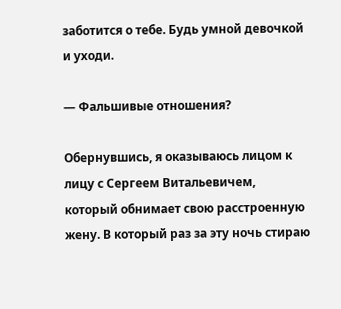заботится о тебе. Будь умной девочкой и уходи.

— Фальшивые отношения?

Обернувшись, я оказываюсь лицом к лицу с Сергеем Витальевичем, который обнимает свою расстроенную жену. В который раз за эту ночь стираю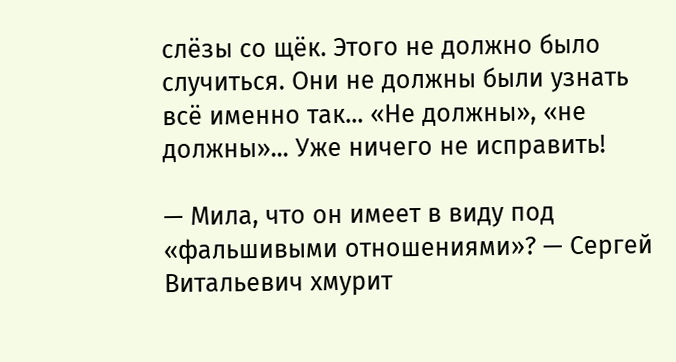слёзы со щёк. Этого не должно было случиться. Они не должны были узнать всё именно так... «Не должны», «не должны»... Уже ничего не исправить!

— Мила, что он имеет в виду под «фальшивыми отношениями»? — Сергей Витальевич хмурит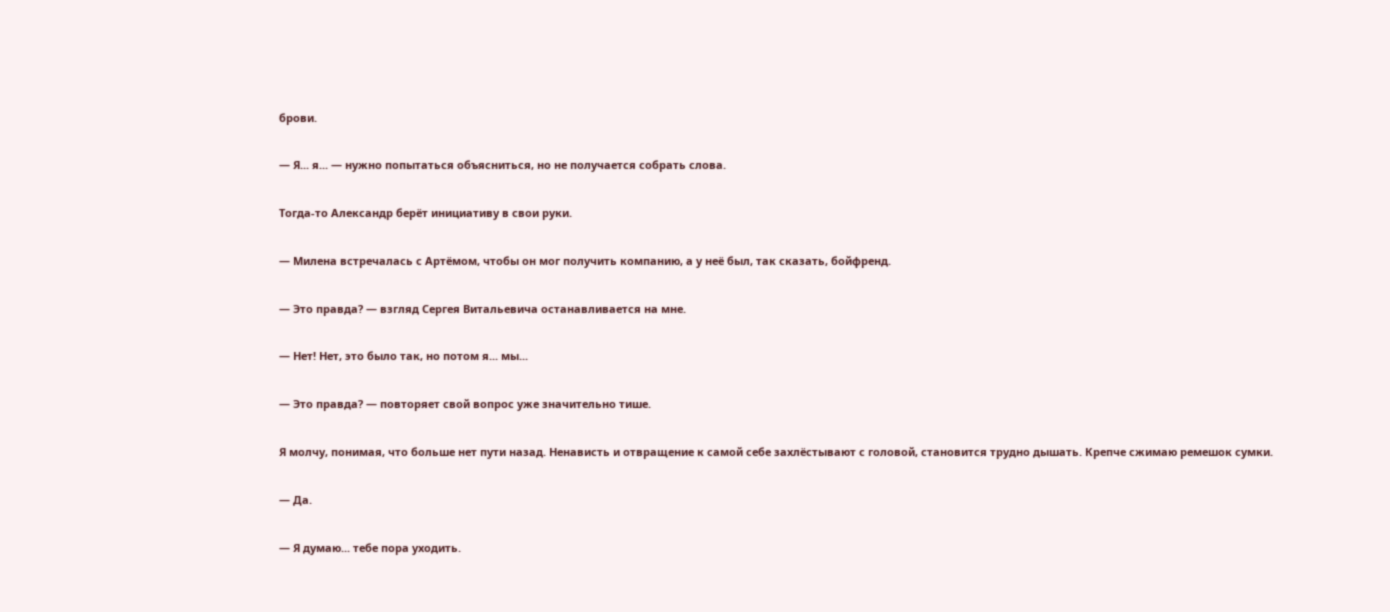брови.

— Я... я... — нужно попытаться объясниться, но не получается собрать слова.

Тогда-то Александр берёт инициативу в свои руки.

— Милена встречалась с Артёмом, чтобы он мог получить компанию, а у неё был, так сказать, бойфренд.

— Это правда? — взгляд Сергея Витальевича останавливается на мне.

— Нет! Нет, это было так, но потом я... мы...

— Это правда? — повторяет свой вопрос уже значительно тише.

Я молчу, понимая, что больше нет пути назад. Ненависть и отвращение к самой себе захлёстывают с головой, становится трудно дышать. Крепче сжимаю ремешок сумки.

— Да.

— Я думаю... тебе пора уходить.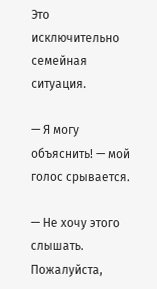Это исключительно семейная ситуация.

— Я могу объяснить! — мой голос срывается.

— Не хочу этого слышать. Пожалуйста,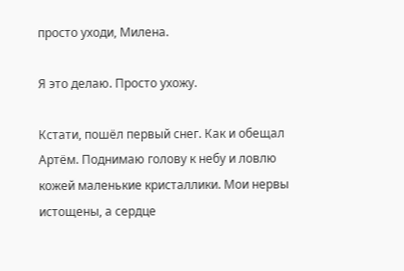просто уходи, Милена.

Я это делаю. Просто ухожу.

Кстати, пошёл первый снег. Как и обещал Артём. Поднимаю голову к небу и ловлю кожей маленькие кристаллики. Мои нервы истощены, а сердце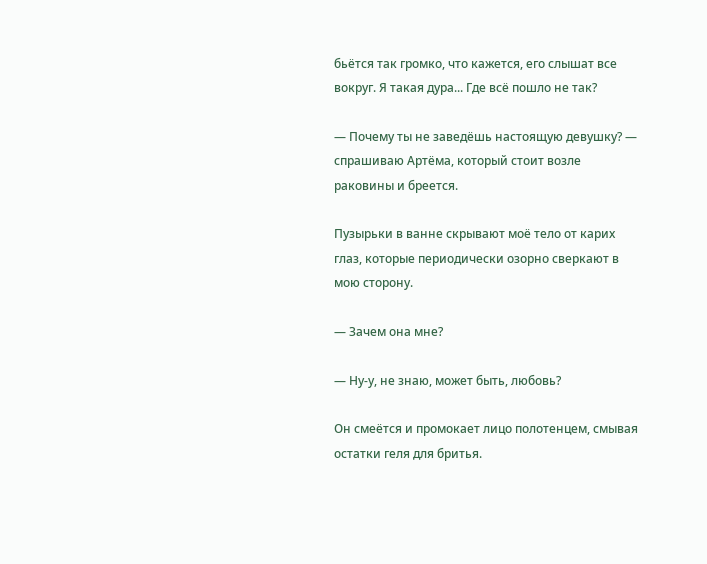бьётся так громко, что кажется, его слышат все вокруг. Я такая дура... Где всё пошло не так?

— Почему ты не заведёшь настоящую девушку? — спрашиваю Артёма, который стоит возле раковины и бреется.

Пузырьки в ванне скрывают моё тело от карих глаз, которые периодически озорно сверкают в мою сторону.

— Зачем она мне?

— Ну-у, не знаю, может быть, любовь?

Он смеётся и промокает лицо полотенцем, смывая остатки геля для бритья.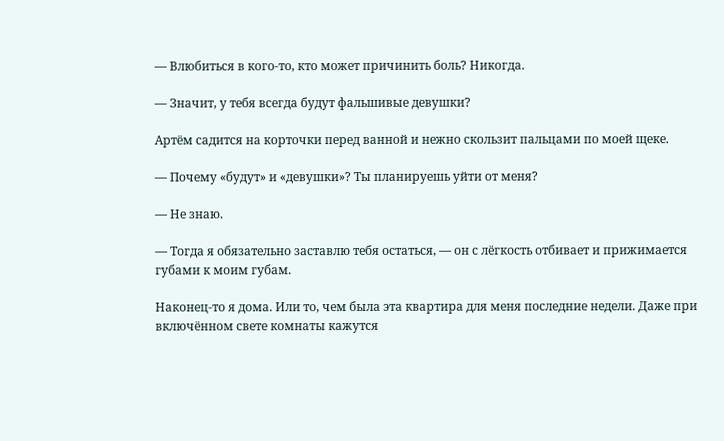— Влюбиться в кого-то, кто может причинить боль? Никогда.

— Значит, у тебя всегда будут фальшивые девушки?

Артём садится на корточки перед ванной и нежно скользит пальцами по моей щеке.

— Почему «будут» и «девушки»? Ты планируешь уйти от меня?

— Не знаю.

— Тогда я обязательно заставлю тебя остаться, — он с лёгкость отбивает и прижимается губами к моим губам.

Наконец-то я дома. Или то, чем была эта квартира для меня последние недели. Даже при включённом свете комнаты кажутся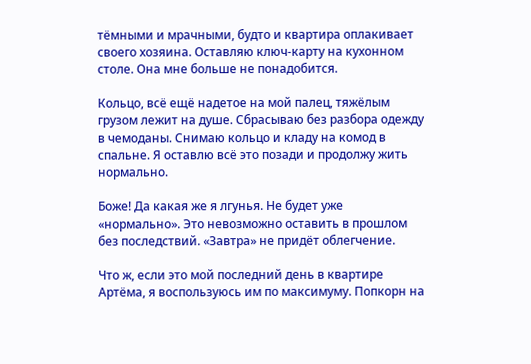тёмными и мрачными, будто и квартира оплакивает своего хозяина. Оставляю ключ-карту на кухонном столе. Она мне больше не понадобится.

Кольцо, всё ещё надетое на мой палец, тяжёлым грузом лежит на душе. Сбрасываю без разбора одежду в чемоданы. Снимаю кольцо и кладу на комод в спальне. Я оставлю всё это позади и продолжу жить нормально.

Боже! Да какая же я лгунья. Не будет уже «нормально». Это невозможно оставить в прошлом без последствий. «Завтра» не придёт облегчение.

Что ж, если это мой последний день в квартире Артёма, я воспользуюсь им по максимуму. Попкорн на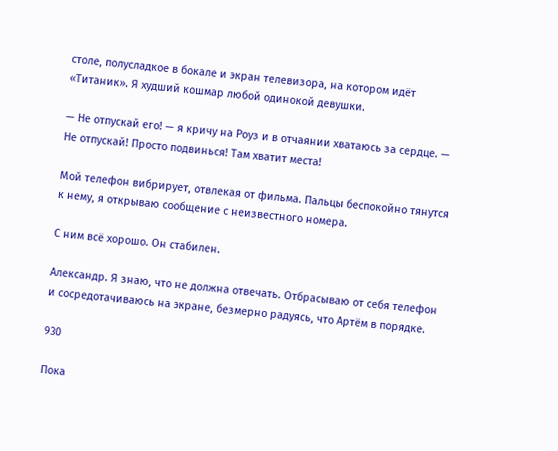столе, полусладкое в бокале и экран телевизора, на котором идёт «Титаник». Я худший кошмар любой одинокой девушки.

— Не отпускай его! — я кричу на Роуз и в отчаянии хватаюсь за сердце. — Не отпускай! Просто подвинься! Там хватит места!

Мой телефон вибрирует, отвлекая от фильма. Пальцы беспокойно тянутся к нему, я открываю сообщение с неизвестного номера.

С ним всё хорошо. Он стабилен.

Александр. Я знаю, что не должна отвечать. Отбрасываю от себя телефон и сосредотачиваюсь на экране, безмерно радуясь, что Артём в порядке.

930

Пока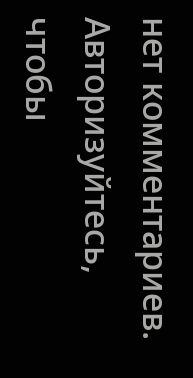нет комментариев. Авторизуйтесь, чтобы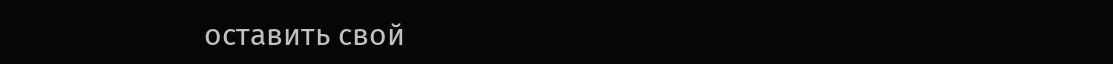оставить свой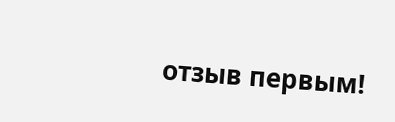отзыв первым!